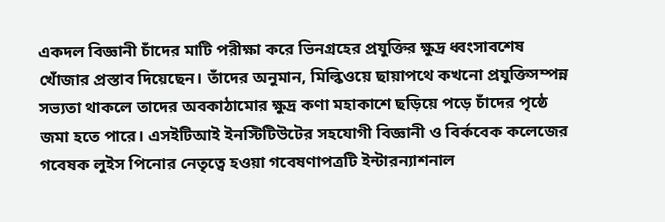একদল বিজ্ঞানী চাঁদের মাটি পরীক্ষা করে ভিনগ্রহের প্রযুক্তির ক্ষুদ্র ধ্বংসাবশেষ খোঁজার প্রস্তাব দিয়েছেন। তাঁদের অনুমান, মিল্কিওয়ে ছায়াপথে কখনো প্রযুক্তিসম্পন্ন সভ্যতা থাকলে তাদের অবকাঠামোর ক্ষুদ্র কণা মহাকাশে ছড়িয়ে পড়ে চাঁদের পৃষ্ঠে জমা হতে পারে। এসইটিআই ইনস্টিটিউটের সহযোগী বিজ্ঞানী ও বির্কবেক কলেজের গবেষক লুইস পিনোর নেতৃত্বে হওয়া গবেষণাপত্রটি ইন্টারন্যাশনাল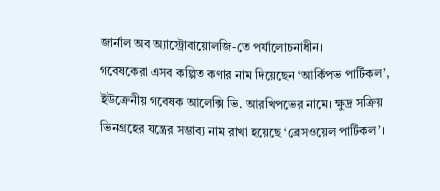জার্নাল অব অ্যাস্ট্রোবায়োলজি-তে পর্যালোচনাধীন।
গবেষকেরা এসব কল্পিত কণার নাম দিয়েছেন ‘আর্কিপভ পার্টিকল’, ইউক্রেনীয় গবেষক আলেক্সি ভি. আরখিপভের নামে। ক্ষুদ্র সক্রিয় ভিনগ্রহের যন্ত্রের সম্ভাব্য নাম রাখা হয়েছে ‘ব্রেসওয়েল পার্টিকল’।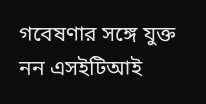গবেষণার সঙ্গে যুক্ত নন এসইটিআই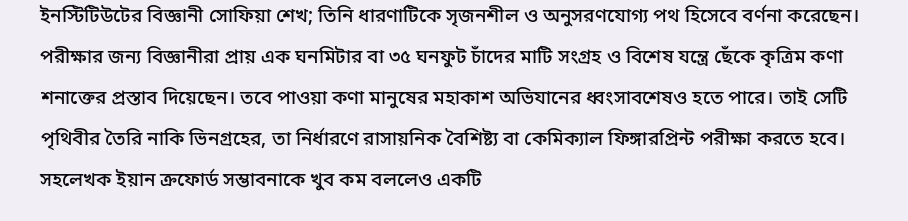ইনস্টিটিউটের বিজ্ঞানী সোফিয়া শেখ; তিনি ধারণাটিকে সৃজনশীল ও অনুসরণযোগ্য পথ হিসেবে বর্ণনা করেছেন।
পরীক্ষার জন্য বিজ্ঞানীরা প্রায় এক ঘনমিটার বা ৩৫ ঘনফুট চাঁদের মাটি সংগ্রহ ও বিশেষ যন্ত্রে ছেঁকে কৃত্রিম কণা শনাক্তের প্রস্তাব দিয়েছেন। তবে পাওয়া কণা মানুষের মহাকাশ অভিযানের ধ্বংসাবশেষও হতে পারে। তাই সেটি পৃথিবীর তৈরি নাকি ভিনগ্রহের, তা নির্ধারণে রাসায়নিক বৈশিষ্ট্য বা কেমিক্যাল ফিঙ্গারপ্রিন্ট পরীক্ষা করতে হবে। সহলেখক ইয়ান ক্রফোর্ড সম্ভাবনাকে খুব কম বললেও একটি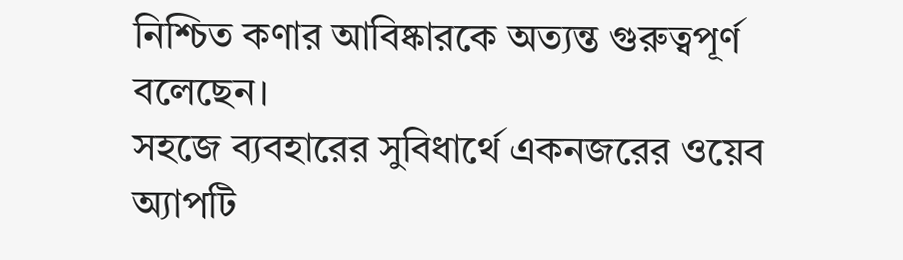নিশ্চিত কণার আবিষ্কারকে অত্যন্ত গুরুত্বপূর্ণ বলেছেন।
সহজে ব্যবহারের সুবিধার্থে একনজরের ওয়েব অ্যাপটি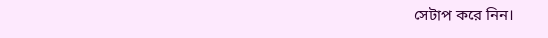সেটাপ করে নিন।